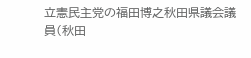立憲民主党の福田博之秋田県議会議員(秋田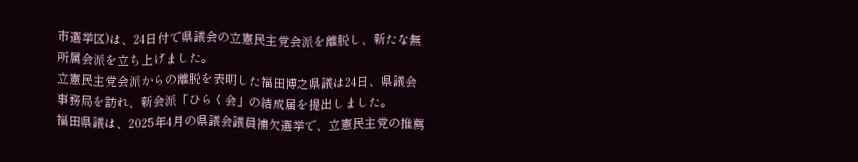市選挙区)は、24日付で県議会の立憲民主党会派を離脱し、新たな無所属会派を立ち上げました。
立憲民主党会派からの離脱を表明した福田博之県議は24日、県議会事務局を訪れ、新会派「ひらく会」の結成届を提出しました。
福田県議は、2025年4月の県議会議員補欠選挙で、立憲民主党の推薦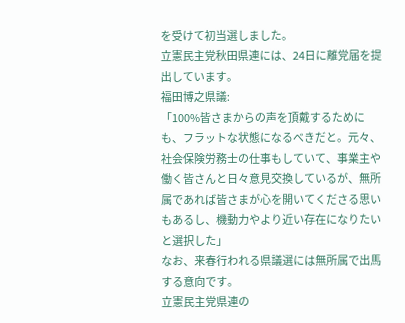を受けて初当選しました。
立憲民主党秋田県連には、24日に離党届を提出しています。
福田博之県議:
「100%皆さまからの声を頂戴するためにも、フラットな状態になるべきだと。元々、社会保険労務士の仕事もしていて、事業主や働く皆さんと日々意見交換しているが、無所属であれば皆さまが心を開いてくださる思いもあるし、機動力やより近い存在になりたいと選択した」
なお、来春行われる県議選には無所属で出馬する意向です。
立憲民主党県連の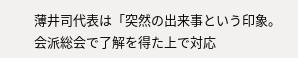薄井司代表は「突然の出来事という印象。会派総会で了解を得た上で対応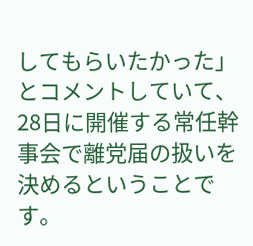してもらいたかった」とコメントしていて、28日に開催する常任幹事会で離党届の扱いを決めるということです。